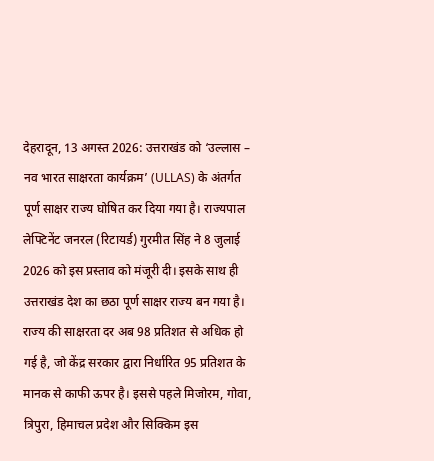देहरादून, 13 अगस्त 2026: उत्तराखंड को ‘उल्लास – नव भारत साक्षरता कार्यक्रम’ (ULLAS) के अंतर्गत पूर्ण साक्षर राज्य घोषित कर दिया गया है। राज्यपाल लेफ्टिनेंट जनरल (रिटायर्ड) गुरमीत सिंह ने 8 जुलाई 2026 को इस प्रस्ताव को मंजूरी दी। इसके साथ ही उत्तराखंड देश का छठा पूर्ण साक्षर राज्य बन गया है।
राज्य की साक्षरता दर अब 98 प्रतिशत से अधिक हो गई है, जो केंद्र सरकार द्वारा निर्धारित 95 प्रतिशत के मानक से काफी ऊपर है। इससे पहले मिजोरम, गोवा, त्रिपुरा, हिमाचल प्रदेश और सिक्किम इस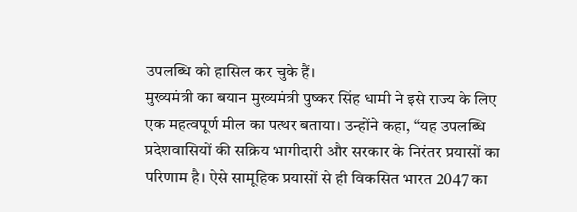उपलब्धि को हासिल कर चुके हैं।
मुख्यमंत्री का बयान मुख्यमंत्री पुष्कर सिंह धामी ने इसे राज्य के लिए एक महत्वपूर्ण मील का पत्थर बताया। उन्होंने कहा, “यह उपलब्धि प्रदेशवासियों की सक्रिय भागीदारी और सरकार के निरंतर प्रयासों का परिणाम है। ऐसे सामूहिक प्रयासों से ही विकसित भारत 2047 का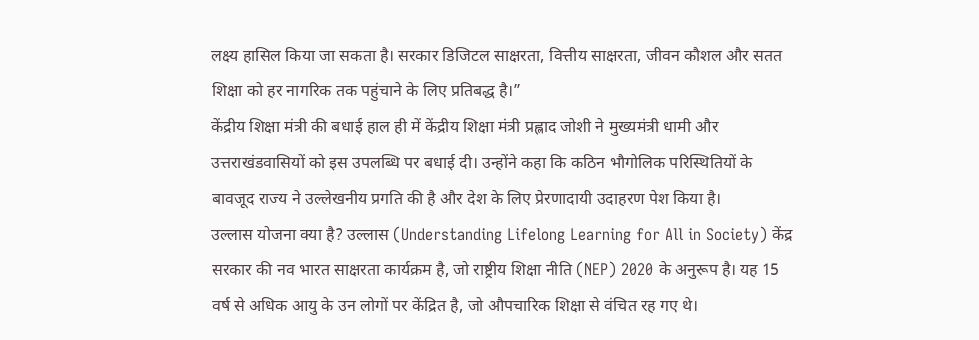लक्ष्य हासिल किया जा सकता है। सरकार डिजिटल साक्षरता, वित्तीय साक्षरता, जीवन कौशल और सतत शिक्षा को हर नागरिक तक पहुंचाने के लिए प्रतिबद्ध है।”
केंद्रीय शिक्षा मंत्री की बधाई हाल ही में केंद्रीय शिक्षा मंत्री प्रह्लाद जोशी ने मुख्यमंत्री धामी और उत्तराखंडवासियों को इस उपलब्धि पर बधाई दी। उन्होंने कहा कि कठिन भौगोलिक परिस्थितियों के बावजूद राज्य ने उल्लेखनीय प्रगति की है और देश के लिए प्रेरणादायी उदाहरण पेश किया है।
उल्लास योजना क्या है? उल्लास (Understanding Lifelong Learning for All in Society) केंद्र सरकार की नव भारत साक्षरता कार्यक्रम है, जो राष्ट्रीय शिक्षा नीति (NEP) 2020 के अनुरूप है। यह 15 वर्ष से अधिक आयु के उन लोगों पर केंद्रित है, जो औपचारिक शिक्षा से वंचित रह गए थे।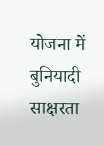योजना में बुनियादी साक्षरता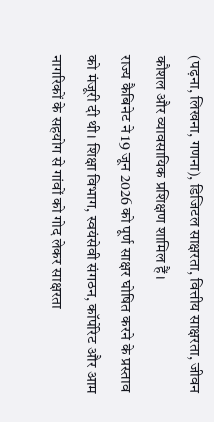(पढ़ना, लिखना, गणना), डिजिटल साक्षरता, वित्तीय साक्षरता, जीवन कौशल और व्यावसायिक प्रशिक्षण शामिल हैं।
राज्य कैबिनेट ने 19 जून 2026 को पूर्ण साक्षर घोषित करने के प्रस्ताव को मंजूरी दी थी। शिक्षा विभाग, स्वयंसेवी संगठन, कॉर्पोरेट और आम नागरिकों के सहयोग से गांवों को गोद लेकर साक्षरता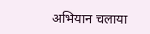अभियान चलाया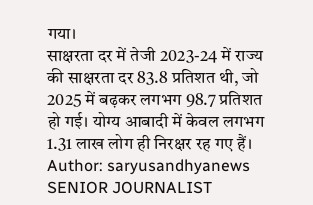गया।
साक्षरता दर में तेजी 2023-24 में राज्य की साक्षरता दर 83.8 प्रतिशत थी, जो 2025 में बढ़कर लगभग 98.7 प्रतिशत हो गई। योग्य आबादी में केवल लगभग 1.31 लाख लोग ही निरक्षर रह गए हैं।
Author: saryusandhyanews
SENIOR JOURNALIST